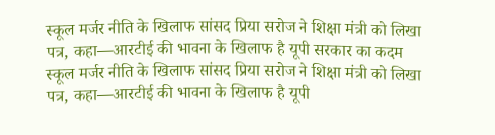स्कूल मर्जर नीति के खिलाफ सांसद प्रिया सरोज ने शिक्षा मंत्री को लिखा पत्र, कहा—आरटीई की भावना के खिलाफ है यूपी सरकार का कदम
स्कूल मर्जर नीति के खिलाफ सांसद प्रिया सरोज ने शिक्षा मंत्री को लिखा पत्र, कहा—आरटीई की भावना के खिलाफ है यूपी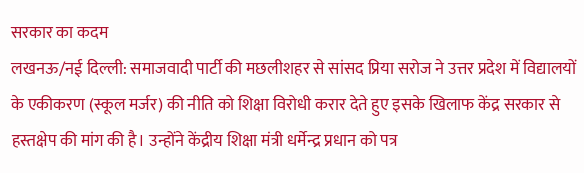सरकार का कदम
लखनऊ/नई दिल्ली: समाजवादी पार्टी की मछलीशहर से सांसद प्रिया सरोज ने उत्तर प्रदेश में विद्यालयों के एकीकरण (स्कूल मर्जर) की नीति को शिक्षा विरोधी करार देते हुए इसके खिलाफ केंद्र सरकार से हस्तक्षेप की मांग की है। उन्होंने केंद्रीय शिक्षा मंत्री धर्मेन्द्र प्रधान को पत्र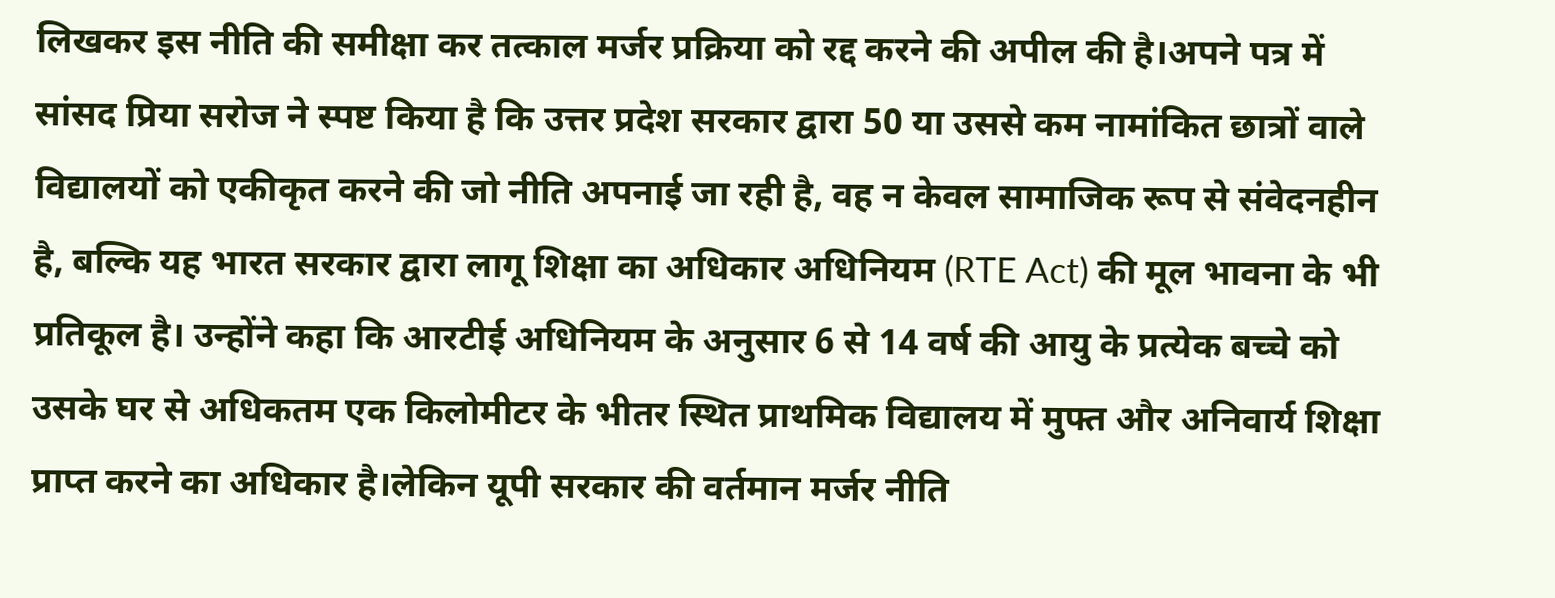लिखकर इस नीति की समीक्षा कर तत्काल मर्जर प्रक्रिया को रद्द करने की अपील की है।अपने पत्र में सांसद प्रिया सरोज ने स्पष्ट किया है कि उत्तर प्रदेश सरकार द्वारा 50 या उससे कम नामांकित छात्रों वाले विद्यालयों को एकीकृत करने की जो नीति अपनाई जा रही है, वह न केवल सामाजिक रूप से संवेदनहीन है, बल्कि यह भारत सरकार द्वारा लागू शिक्षा का अधिकार अधिनियम (RTE Act) की मूल भावना के भी प्रतिकूल है। उन्होंने कहा कि आरटीई अधिनियम के अनुसार 6 से 14 वर्ष की आयु के प्रत्येक बच्चे को उसके घर से अधिकतम एक किलोमीटर के भीतर स्थित प्राथमिक विद्यालय में मुफ्त और अनिवार्य शिक्षा प्राप्त करने का अधिकार है।लेकिन यूपी सरकार की वर्तमान मर्जर नीति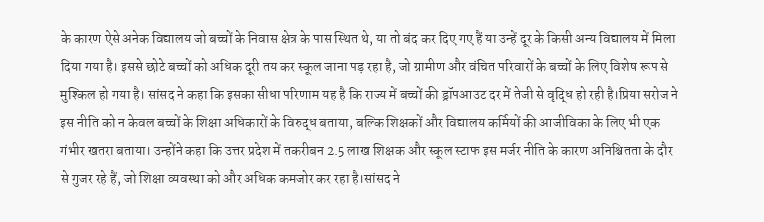के कारण ऐसे अनेक विद्यालय जो बच्चों के निवास क्षेत्र के पास स्थित थे, या तो बंद कर दिए गए हैं या उन्हें दूर के किसी अन्य विद्यालय में मिला दिया गया है। इससे छोटे बच्चों को अधिक दूरी तय कर स्कूल जाना पड़ रहा है, जो ग्रामीण और वंचित परिवारों के बच्चों के लिए विशेष रूप से मुश्किल हो गया है। सांसद ने कहा कि इसका सीधा परिणाम यह है कि राज्य में बच्चों की ड्रॉपआउट दर में तेजी से वृद्धि हो रही है।प्रिया सरोज ने इस नीति को न केवल बच्चों के शिक्षा अधिकारों के विरुद्ध बताया, बल्कि शिक्षकों और विद्यालय कर्मियों की आजीविका के लिए भी एक गंभीर खतरा बताया। उन्होंने कहा कि उत्तर प्रदेश में तकरीबन 2.5 लाख शिक्षक और स्कूल स्टाफ इस मर्जर नीति के कारण अनिश्चितता के दौर से गुजर रहे हैं, जो शिक्षा व्यवस्था को और अधिक कमजोर कर रहा है।सांसद ने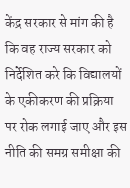केंद्र सरकार से मांग की है कि वह राज्य सरकार को निर्देशित करे कि विद्यालयों के एकीकरण की प्रक्रिया पर रोक लगाई जाए और इस नीति की समग्र समीक्षा की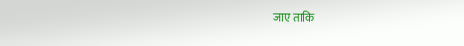जाए ताकि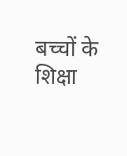बच्चों के शिक्षा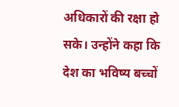अधिकारों की रक्षा हो सके। उन्होंने कहा कि देश का भविष्य बच्चों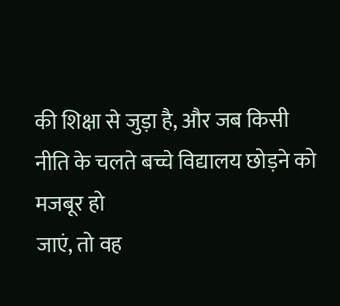की शिक्षा से जुड़ा है, और जब किसी नीति के चलते बच्चे विद्यालय छोड़ने को मजबूर हो
जाएं, तो वह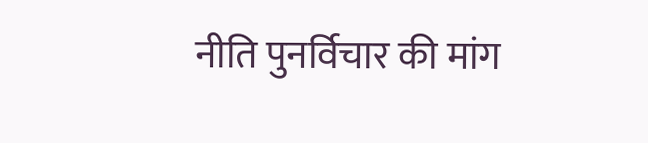नीति पुनर्विचार की मांग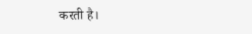करती है।